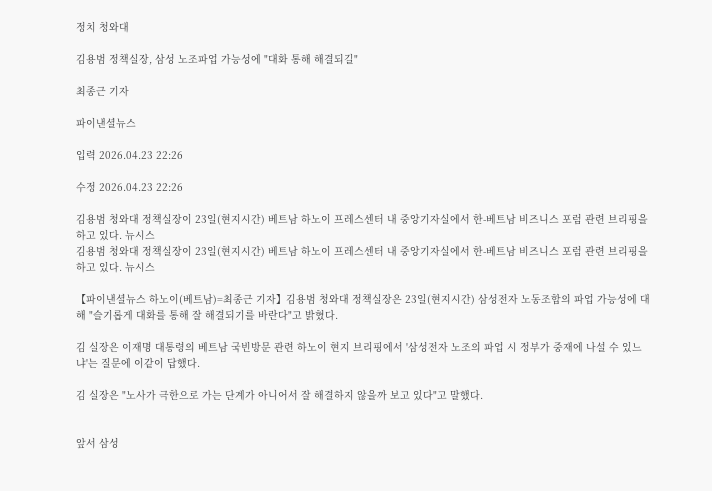정치 청와대

김용범 정책실장, 삼성 노조파업 가능성에 "대화 통해 해결되길"

최종근 기자

파이낸셜뉴스

입력 2026.04.23 22:26

수정 2026.04.23 22:26

김용범 청와대 정책실장이 23일(현지시간) 베트남 하노이 프레스센터 내 중앙기자실에서 한-베트남 비즈니스 포럼 관련 브리핑을 하고 있다. 뉴시스
김용범 청와대 정책실장이 23일(현지시간) 베트남 하노이 프레스센터 내 중앙기자실에서 한-베트남 비즈니스 포럼 관련 브리핑을 하고 있다. 뉴시스

【파이낸셜뉴스 하노이(베트남)=최종근 기자】김용범 청와대 정책실장은 23일(현지시간) 삼성전자 노동조합의 파업 가능성에 대해 "슬기롭게 대화를 통해 잘 해결되기를 바란다"고 밝혔다.

김 실장은 이재명 대통령의 베트남 국빈방문 관련 하노이 현지 브리핑에서 '삼성전자 노조의 파업 시 정부가 중재에 나설 수 있느냐'는 질문에 이같이 답했다.

김 실장은 "노사가 극한으로 가는 단계가 아니어서 잘 해결하지 않을까 보고 있다"고 말했다.


앞서 삼성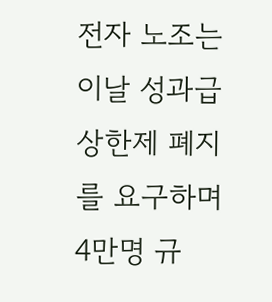전자 노조는 이날 성과급 상한제 폐지를 요구하며 4만명 규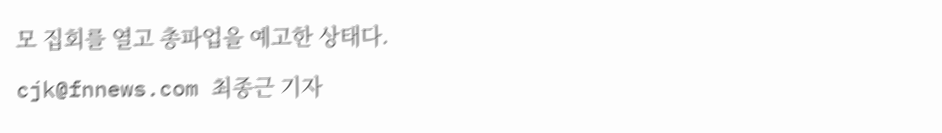모 집회를 열고 총파업을 예고한 상태다.

cjk@fnnews.com 최종근 기자